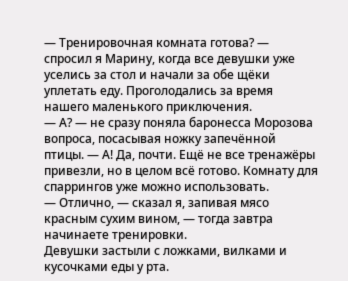— Тренировочная комната готова? — спросил я Марину, когда все девушки уже уселись за стол и начали за обе щёки уплетать еду. Проголодались за время нашего маленького приключения.
— А? — не сразу поняла баронесса Морозова вопроса, посасывая ножку запечённой птицы. — А! Да, почти. Ещё не все тренажёры привезли, но в целом всё готово. Комнату для спаррингов уже можно использовать.
— Отлично, — сказал я, запивая мясо красным сухим вином, — тогда завтра начинаете тренировки.
Девушки застыли с ложками, вилками и кусочками еды у рта.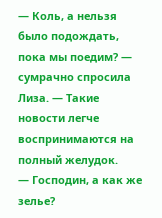— Коль, а нельзя было подождать, пока мы поедим? — сумрачно спросила Лиза. — Такие новости легче воспринимаются на полный желудок.
— Господин, а как же зелье?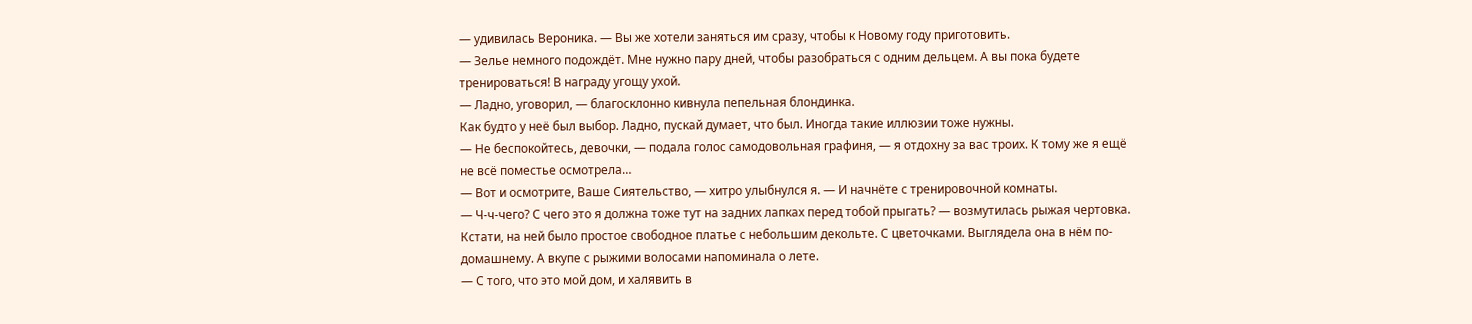— удивилась Вероника. — Вы же хотели заняться им сразу, чтобы к Новому году приготовить.
— Зелье немного подождёт. Мне нужно пару дней, чтобы разобраться с одним дельцем. А вы пока будете тренироваться! В награду угощу ухой.
— Ладно, уговорил, — благосклонно кивнула пепельная блондинка.
Как будто у неё был выбор. Ладно, пускай думает, что был. Иногда такие иллюзии тоже нужны.
— Не беспокойтесь, девочки, — подала голос самодовольная графиня, — я отдохну за вас троих. К тому же я ещё не всё поместье осмотрела…
— Вот и осмотрите, Ваше Сиятельство, — хитро улыбнулся я. — И начнёте с тренировочной комнаты.
— Ч-ч-чего? С чего это я должна тоже тут на задних лапках перед тобой прыгать? — возмутилась рыжая чертовка.
Кстати, на ней было простое свободное платье с небольшим декольте. С цветочками. Выглядела она в нём по-домашнему. А вкупе с рыжими волосами напоминала о лете.
— С того, что это мой дом, и халявить в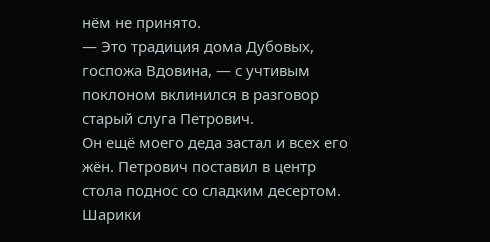нём не принято.
— Это традиция дома Дубовых, госпожа Вдовина, — с учтивым поклоном вклинился в разговор старый слуга Петрович.
Он ещё моего деда застал и всех его жён. Петрович поставил в центр стола поднос со сладким десертом. Шарики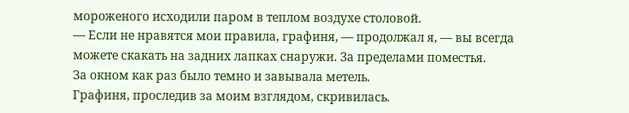мороженого исходили паром в теплом воздухе столовой.
— Если не нравятся мои правила, графиня, — продолжал я, — вы всегда можете скакать на задних лапках снаружи. За пределами поместья.
За окном как раз было темно и завывала метель.
Графиня, проследив за моим взглядом, скривилась.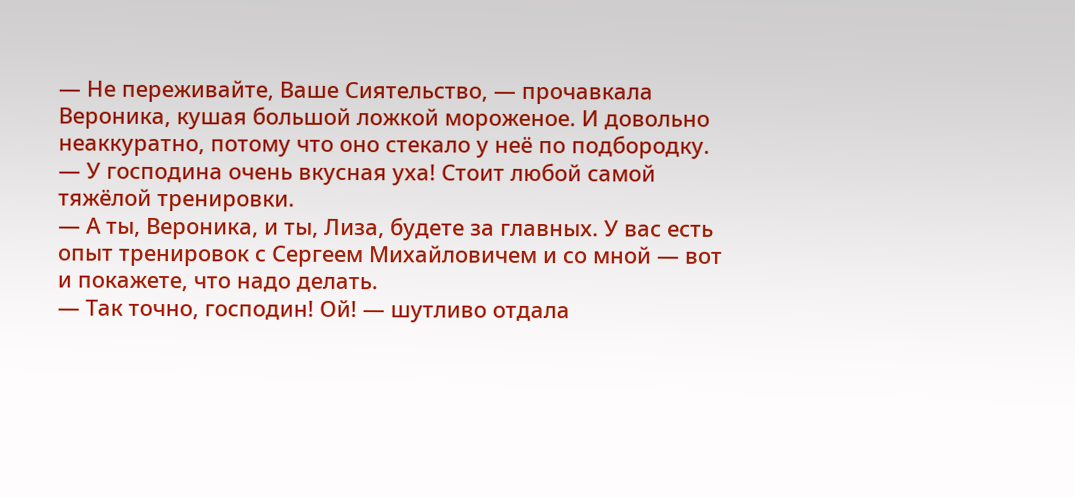— Не переживайте, Ваше Сиятельство, — прочавкала Вероника, кушая большой ложкой мороженое. И довольно неаккуратно, потому что оно стекало у неё по подбородку. — У господина очень вкусная уха! Стоит любой самой тяжёлой тренировки.
— А ты, Вероника, и ты, Лиза, будете за главных. У вас есть опыт тренировок с Сергеем Михайловичем и со мной — вот и покажете, что надо делать.
— Так точно, господин! Ой! — шутливо отдала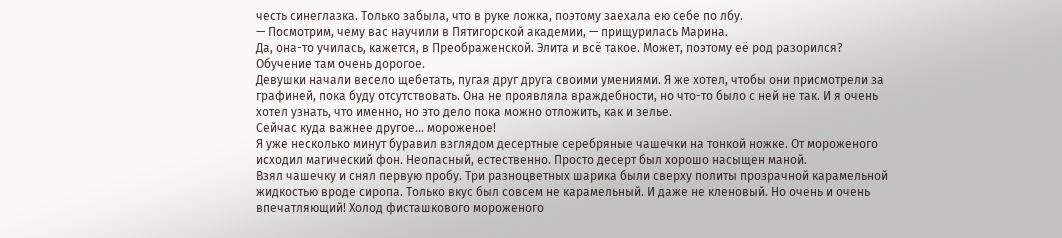честь синеглазка. Только забыла, что в руке ложка, поэтому заехала ею себе по лбу.
— Посмотрим, чему вас научили в Пятигорской академии, — прищурилась Марина.
Да, она-то училась, кажется, в Преображенской. Элита и всё такое. Может, поэтому её род разорился? Обучение там очень дорогое.
Девушки начали весело щебетать, пугая друг друга своими умениями. Я же хотел, чтобы они присмотрели за графиней, пока буду отсутствовать. Она не проявляла враждебности, но что-то было с ней не так. И я очень хотел узнать, что именно, но это дело пока можно отложить, как и зелье.
Сейчас куда важнее другое… мороженое!
Я уже несколько минут буравил взглядом десертные серебряные чашечки на тонкой ножке. От мороженого исходил магический фон. Неопасный, естественно. Просто десерт был хорошо насыщен маной.
Взял чашечку и снял первую пробу. Три разноцветных шарика были сверху политы прозрачной карамельной жидкостью вроде сиропа. Только вкус был совсем не карамельный. И даже не кленовый. Но очень и очень впечатляющий! Холод фисташкового мороженого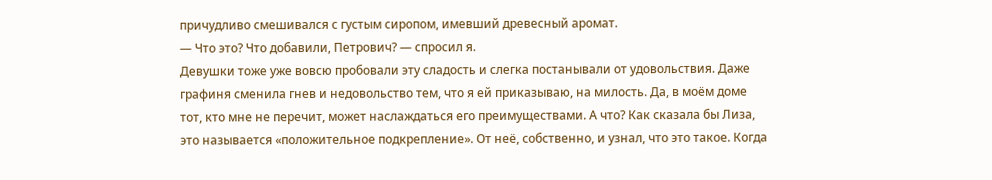причудливо смешивался с густым сиропом, имевший древесный аромат.
— Что это? Что добавили, Петрович? — спросил я.
Девушки тоже уже вовсю пробовали эту сладость и слегка постанывали от удовольствия. Даже графиня сменила гнев и недовольство тем, что я ей приказываю, на милость. Да, в моём доме тот, кто мне не перечит, может наслаждаться его преимуществами. А что? Как сказала бы Лиза, это называется «положительное подкрепление». От неё, собственно, и узнал, что это такое. Когда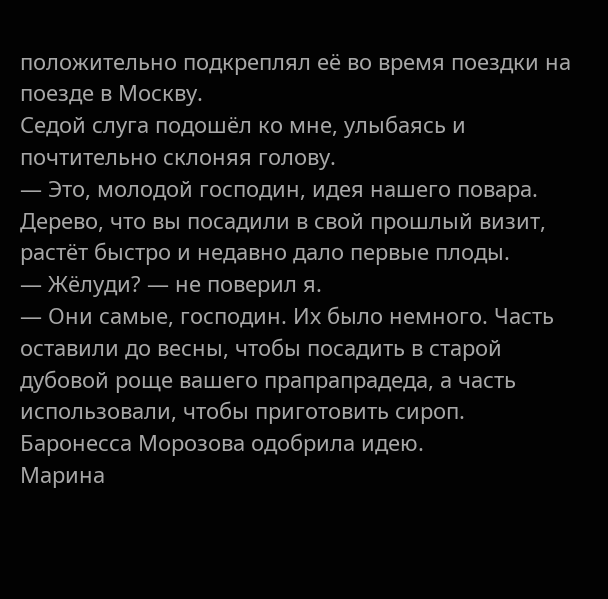положительно подкреплял её во время поездки на поезде в Москву.
Седой слуга подошёл ко мне, улыбаясь и почтительно склоняя голову.
— Это, молодой господин, идея нашего повара. Дерево, что вы посадили в свой прошлый визит, растёт быстро и недавно дало первые плоды.
— Жёлуди? — не поверил я.
— Они самые, господин. Их было немного. Часть оставили до весны, чтобы посадить в старой дубовой роще вашего прапрапрадеда, а часть использовали, чтобы приготовить сироп. Баронесса Морозова одобрила идею.
Марина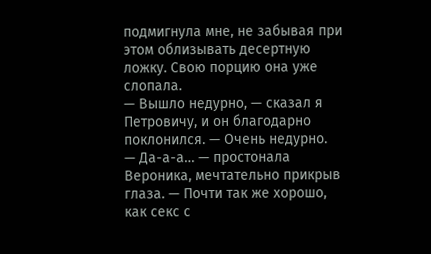подмигнула мне, не забывая при этом облизывать десертную ложку. Свою порцию она уже слопала.
— Вышло недурно, — сказал я Петровичу, и он благодарно поклонился. — Очень недурно.
— Да-а-а… — простонала Вероника, мечтательно прикрыв глаза. — Почти так же хорошо, как секс с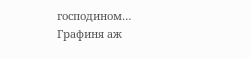господином…
Графиня аж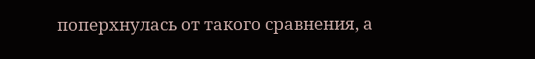поперхнулась от такого сравнения, а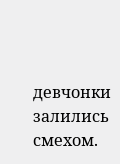девчонки залились смехом.